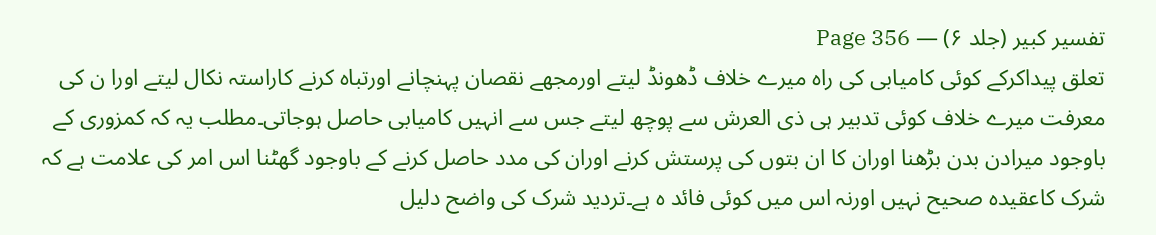تفسیر کبیر (جلد ۶) — Page 356
تعلق پیداکرکے کوئی کامیابی کی راہ میرے خلاف ڈھونڈ لیتے اورمجھے نقصان پہنچانے اورتباہ کرنے کاراستہ نکال لیتے اورا ن کی معرفت میرے خلاف کوئی تدبیر ہی ذی العرش سے پوچھ لیتے جس سے انہیں کامیابی حاصل ہوجاتی۔مطلب یہ کہ کمزوری کے باوجود میرادن بدن بڑھنا اوران کا ان بتوں کی پرستش کرنے اوران کی مدد حاصل کرنے کے باوجود گھٹنا اس امر کی علامت ہے کہ شرک کاعقیدہ صحیح نہیں اورنہ اس میں کوئی فائد ہ ہے۔تردید شرک کی واضح دلیل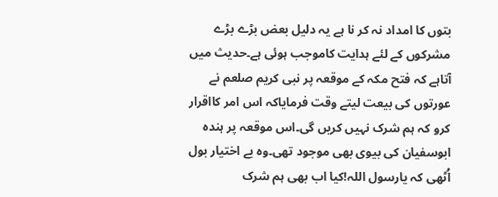بتوں کا امداد نہ کر نا ہے یہ دلیل بعض بڑے بڑے مشرکوں کے لئے ہدایت کاموجب ہوئی ہے۔حدیث میں آتاہے کہ فتح مکہ کے موقعہ پر نبی کریم صلعم نے عورتوں کی بیعت لیتے وقت فرمایاکہ اس امر کااقرار کرو کہ ہم شرک نہیں کریں گی۔اس موقعہ پر ہندہ ابوسفیان کی بیوی بھی موجود تھی۔وہ بے اختیار بول اُٹھی کہ یارسول اللہ!کیا اب بھی ہم شرک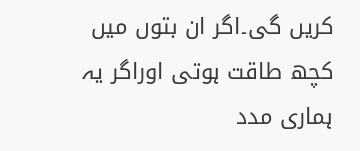کریں گی۔اگر ان بتوں میں کچھ طاقت ہوتی اوراگر یہ ہماری مدد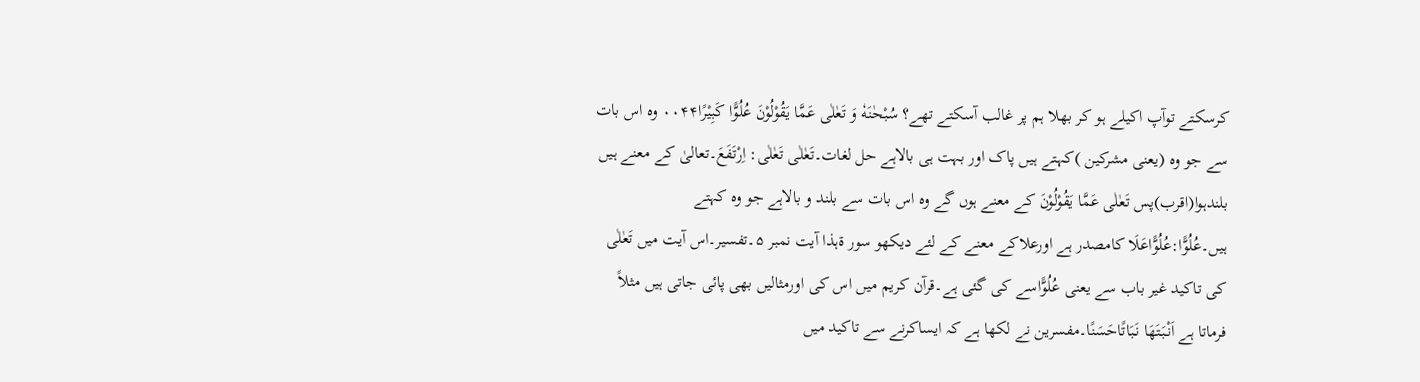کرسکتے توآپ اکیلے ہو کر بھلا ہم پر غالب آسکتے تھے؟ سُبْحٰنَهٗ وَ تَعٰلٰى عَمَّا يَقُوْلُوْنَ عُلُوًّا كَبِيْرًا۰۰۴۴ وہ اس بات سے جو وہ (یعنی مشرکین )کہتے ہیں پاک اور بہت ہی بالاہے حل لغات۔تَعٰلٰی تَعٰلٰی: اِرْتَفَعَ۔تعالیٰ کے معنے ہیں بلندہوا(اقرب)پس تَعٰلٰی عَمَّا یَقُوْلُوْنَ کے معنے ہوں گے وہ اس بات سے بلند و بالاہے جو وہ کہتے ہیں۔عُلُوًّا:عُلُوًّاعَلَا کامصدر ہے اورعلاکے معنے کے لئے دیکھو سور ۃہذا آیت نمبر ۵۔تفسیر۔اس آیت میں تَعٰلٰی کی تاکید غیر باب سے یعنی عُلُوًّاسے کی گئی ہے۔قرآن کریم میں اس کی اورمثالیں بھی پائی جاتی ہیں مثلاً فرماتا ہے اَنْبَتَھَا نَبَاتًاحَسَنًا۔مفسرین نے لکھا ہے کہ ایساکرنے سے تاکید میں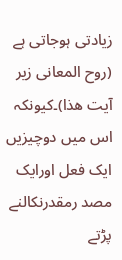زیادتی ہوجاتی ہے (روح المعانی زیر آیت ھذا)۔کیونکہ اس میں دوچیزیں ایک فعل اورایک مصد رمقدرنکالنے پڑتے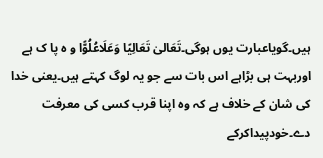ہیں۔گویاعبارت یوں ہوگی۔تَعَالیٰ تَعَالِیًا وَعَلَاعُلُوًّا و ہ پا ک ہے اوربہت ہی بڑاہے اس بات سے جو یہ لوگ کہتے ہیں۔یعنی خدا کی شان کے خلاف ہے کہ وہ اپنا قرب کسی کی معرفت دے۔خودپیداکرکے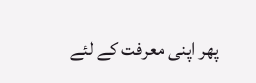پھر اپنی معرفت کے لئے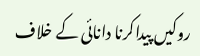روکیں پیداکرنا دانائی کے خلاف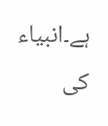ہے۔انبیاء کی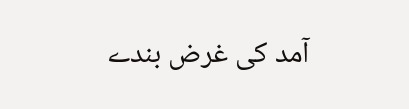آمد کی غرض بندے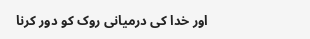اور خدا کی درمیانی روک کو دور کرنا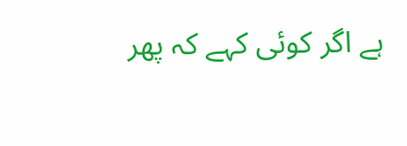ہے اگر کوئی کہے کہ پھر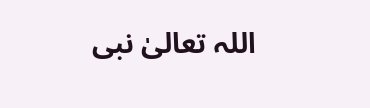اللہ تعالیٰ نبی